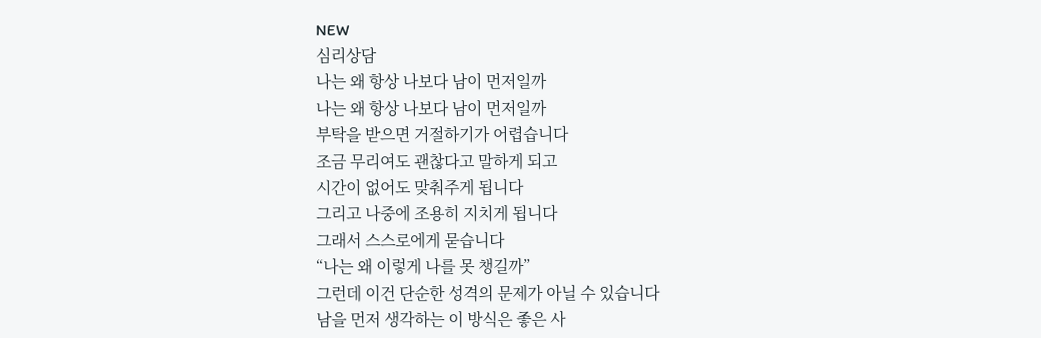NEW
심리상담
나는 왜 항상 나보다 남이 먼저일까
나는 왜 항상 나보다 남이 먼저일까
부탁을 받으면 거절하기가 어렵습니다
조금 무리여도 괜찮다고 말하게 되고
시간이 없어도 맞춰주게 됩니다
그리고 나중에 조용히 지치게 됩니다
그래서 스스로에게 묻습니다
“나는 왜 이렇게 나를 못 챙길까”
그런데 이건 단순한 성격의 문제가 아닐 수 있습니다
남을 먼저 생각하는 이 방식은 좋은 사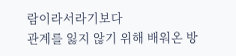람이라서라기보다
관계를 잃지 않기 위해 배워온 방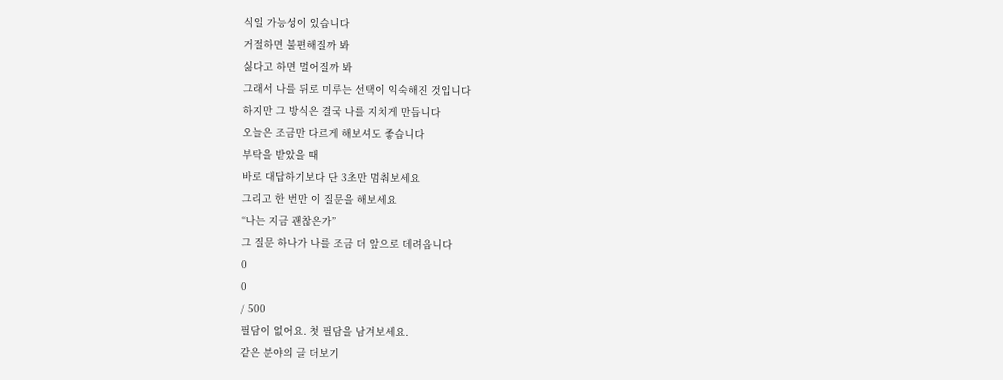식일 가능성이 있습니다
거절하면 불편해질까 봐
싫다고 하면 멀어질까 봐
그래서 나를 뒤로 미루는 선택이 익숙해진 것입니다
하지만 그 방식은 결국 나를 지치게 만듭니다
오늘은 조금만 다르게 해보셔도 좋습니다
부탁을 받았을 때
바로 대답하기보다 단 3초만 멈춰보세요
그리고 한 번만 이 질문을 해보세요
“나는 지금 괜찮은가”
그 질문 하나가 나를 조금 더 앞으로 데려옵니다
0
0
/ 500
필담이 없어요. 첫 필담을 남겨보세요.
같은 분야의 글 더보기